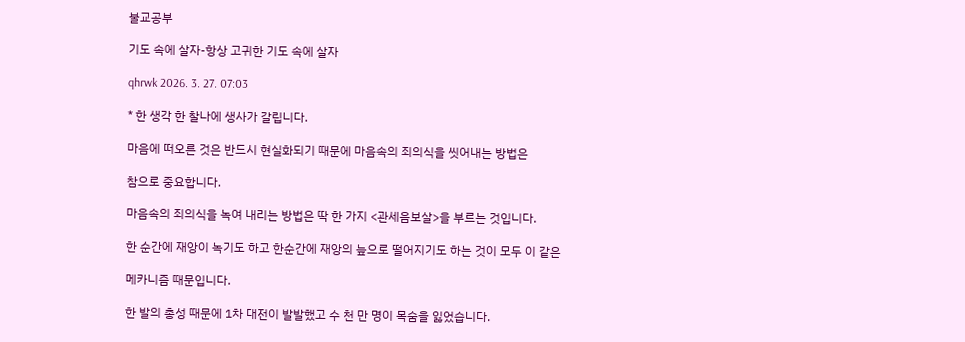불교공부

기도 속에 살자-항상 고귀한 기도 속에 살자

qhrwk 2026. 3. 27. 07:03

* 한 생각 한 찰나에 생사가 갈립니다.

마음에 떠오른 것은 반드시 현실화되기 때문에 마음속의 죄의식을 씻어내는 방법은

참으로 중요합니다.

마음속의 죄의식을 녹여 내리는 방법은 딱 한 가지 <관세음보살>을 부르는 것입니다.

한 순간에 재앙이 녹기도 하고 한순간에 재앙의 늪으로 떨어지기도 하는 것이 모두 이 같은

메카니즘 때문입니다.

한 발의 총성 때문에 1차 대전이 발발했고 수 천 만 명이 목숨을 잃었습니다.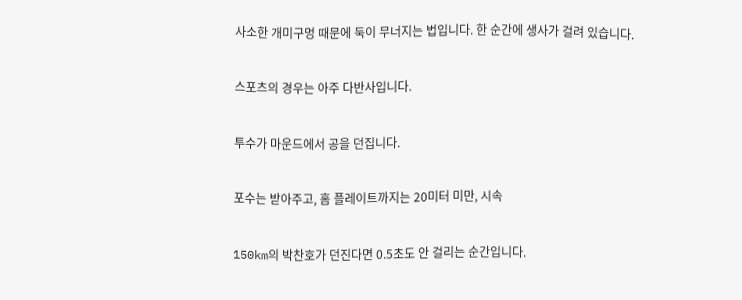사소한 개미구멍 때문에 둑이 무너지는 법입니다. 한 순간에 생사가 걸려 있습니다.

스포츠의 경우는 아주 다반사입니다.

투수가 마운드에서 공을 던집니다.

포수는 받아주고, 홈 플레이트까지는 20미터 미만, 시속

150km의 박찬호가 던진다면 0.5초도 안 걸리는 순간입니다.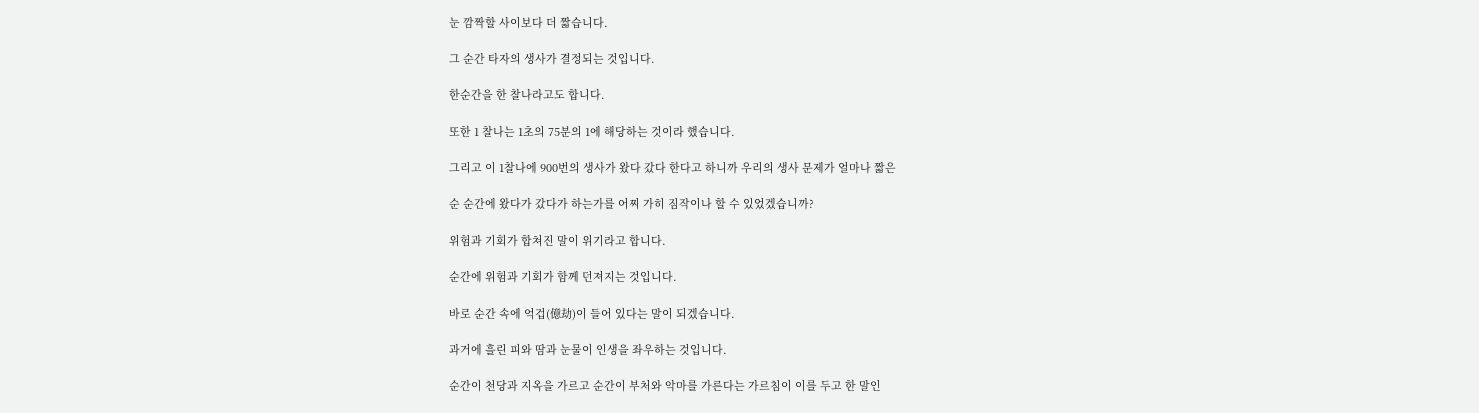눈 깜짝할 사이보다 더 짧습니다.

그 순간 타자의 생사가 결정되는 것입니다.

한순간을 한 찰나라고도 합니다.

또한 1 찰나는 1초의 75분의 1에 해당하는 것이라 했습니다.

그리고 이 1찰나에 900번의 생사가 왔다 갔다 한다고 하니까 우리의 생사 문제가 얼마나 짧은

순 순간에 왔다가 갔다가 하는가를 어찌 가히 짐작이나 할 수 있었겠습니까?

위험과 기회가 합쳐진 말이 위기라고 합니다.

순간에 위험과 기회가 함께 던져지는 것입니다.

바로 순간 속에 억겁(億劫)이 들어 있다는 말이 되겠습니다.

과거에 흘린 피와 땀과 눈물이 인생을 좌우하는 것입니다.

순간이 천당과 지옥을 가르고 순간이 부처와 악마를 가른다는 가르침이 이를 두고 한 말인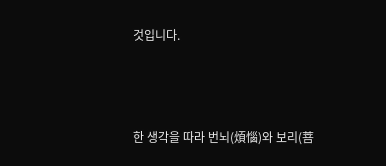것입니다.



한 생각을 따라 번뇌(煩惱)와 보리(菩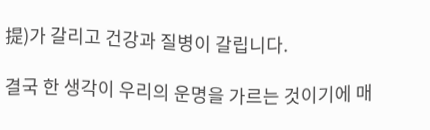提)가 갈리고 건강과 질병이 갈립니다.

결국 한 생각이 우리의 운명을 가르는 것이기에 매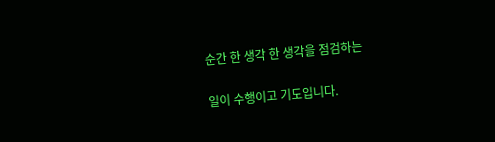순간 한 생각 한 생각을 점검하는

일이 수행이고 기도입니다.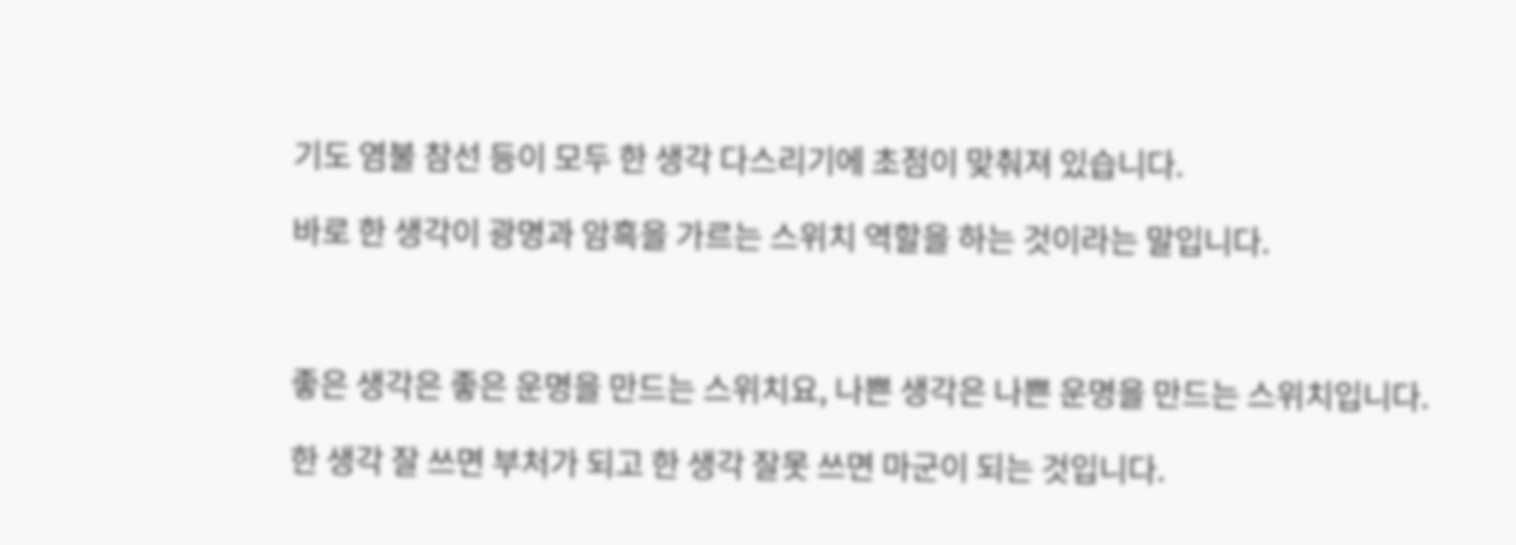기도 염불 참선 등이 모두 한 생각 다스리기에 초점이 맞춰져 있습니다.

바로 한 생각이 광명과 암흑을 가르는 스위치 역할을 하는 것이라는 말입니다.



좋은 생각은 좋은 운명을 만드는 스위치요, 나쁜 생각은 나쁜 운명을 만드는 스위치입니다.

한 생각 잘 쓰면 부처가 되고 한 생각 잘못 쓰면 마군이 되는 것입니다.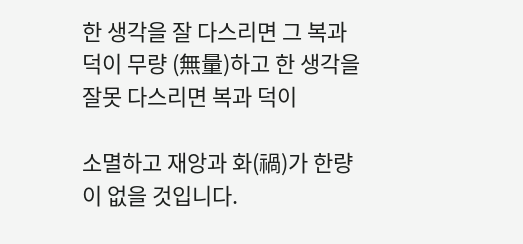한 생각을 잘 다스리면 그 복과 덕이 무량 (無量)하고 한 생각을 잘못 다스리면 복과 덕이

소멸하고 재앙과 화(禍)가 한량이 없을 것입니다.